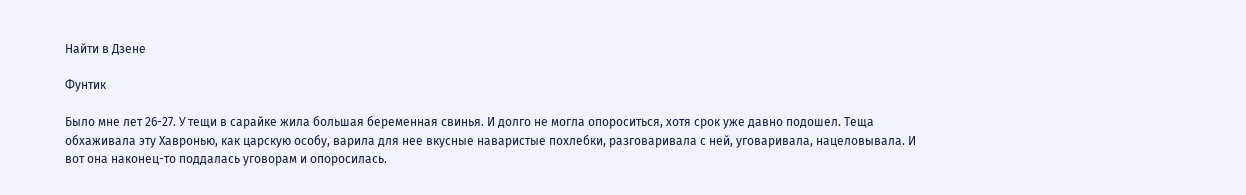Найти в Дзене

Фунтик

Было мне лет 26-27. У тещи в сарайке жила большая беременная свинья. И долго не могла опороситься, хотя срок уже давно подошел. Теща обхаживала эту Хавронью, как царскую особу, варила для нее вкусные наваристые похлебки, разговаривала с ней, уговаривала, нацеловывала. И вот она наконец-то поддалась уговорам и опоросилась.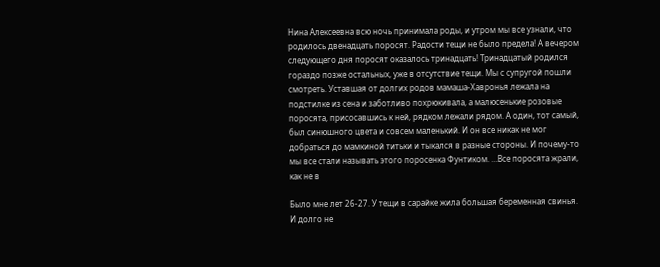Нина Алексеевна всю ночь принимала роды, и утром мы все узнали, что родилось двенадцать поросят. Радости тещи не было предела! А вечером следующего дня поросят оказалось тринадцать! Тринадцатый родился гораздо позже остальных, уже в отсутствие тещи. Мы с супругой пошли смотреть. Уставшая от долгих родов мамаша-Хавронья лежала на подстилке из сена и заботливо похрюкивала, а малюсенькие розовые поросята, присосавшись к ней, рядком лежали рядом. А один, тот самый, был синюшного цвета и совсем маленький. И он все никак не мог добраться до мамкиной титьки и тыкался в разные стороны. И почему-то мы все стали называть этого поросенка Фунтиком. …Все поросята жрали, как не в

Было мне лет 26-27. У тещи в сарайке жила большая беременная свинья. И долго не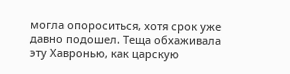могла опороситься, хотя срок уже давно подошел. Теща обхаживала эту Хавронью, как царскую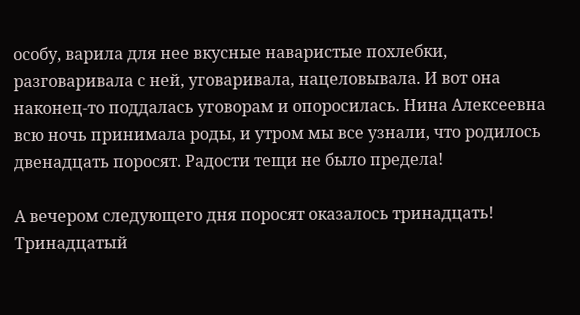особу, варила для нее вкусные наваристые похлебки, разговаривала с ней, уговаривала, нацеловывала. И вот она наконец-то поддалась уговорам и опоросилась. Нина Алексеевна всю ночь принимала роды, и утром мы все узнали, что родилось двенадцать поросят. Радости тещи не было предела!

А вечером следующего дня поросят оказалось тринадцать! Тринадцатый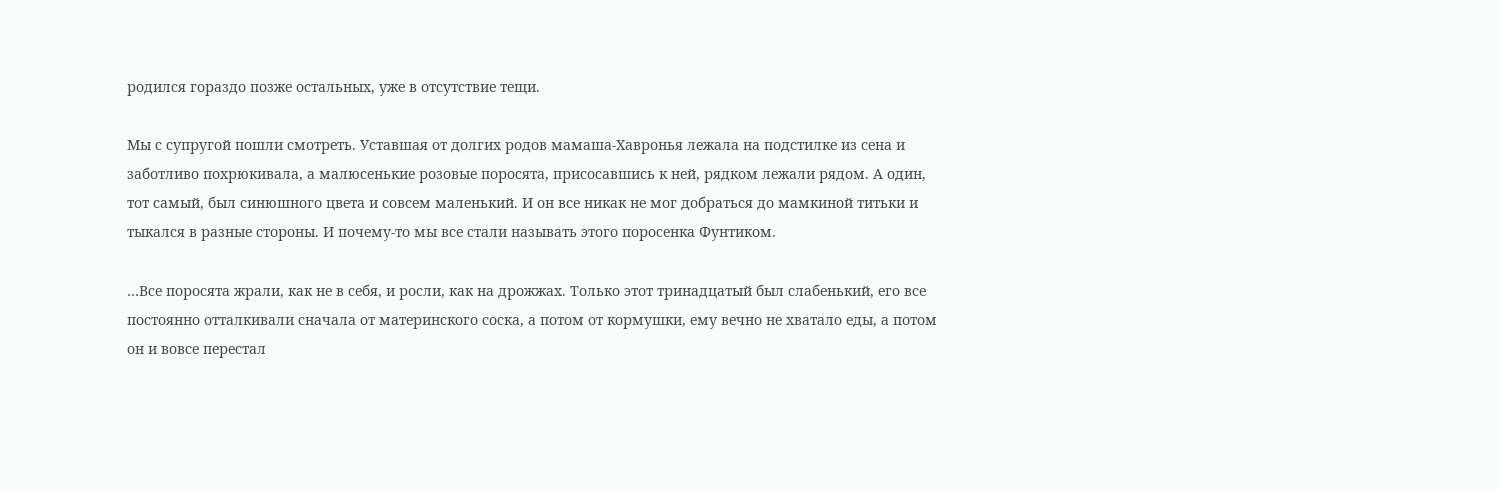родился гораздо позже остальных, уже в отсутствие тещи.

Мы с супругой пошли смотреть. Уставшая от долгих родов мамаша-Хавронья лежала на подстилке из сена и заботливо похрюкивала, а малюсенькие розовые поросята, присосавшись к ней, рядком лежали рядом. А один, тот самый, был синюшного цвета и совсем маленький. И он все никак не мог добраться до мамкиной титьки и тыкался в разные стороны. И почему-то мы все стали называть этого поросенка Фунтиком.

…Все поросята жрали, как не в себя, и росли, как на дрожжах. Только этот тринадцатый был слабенький, его все постоянно отталкивали сначала от материнского соска, а потом от кормушки, ему вечно не хватало еды, а потом он и вовсе перестал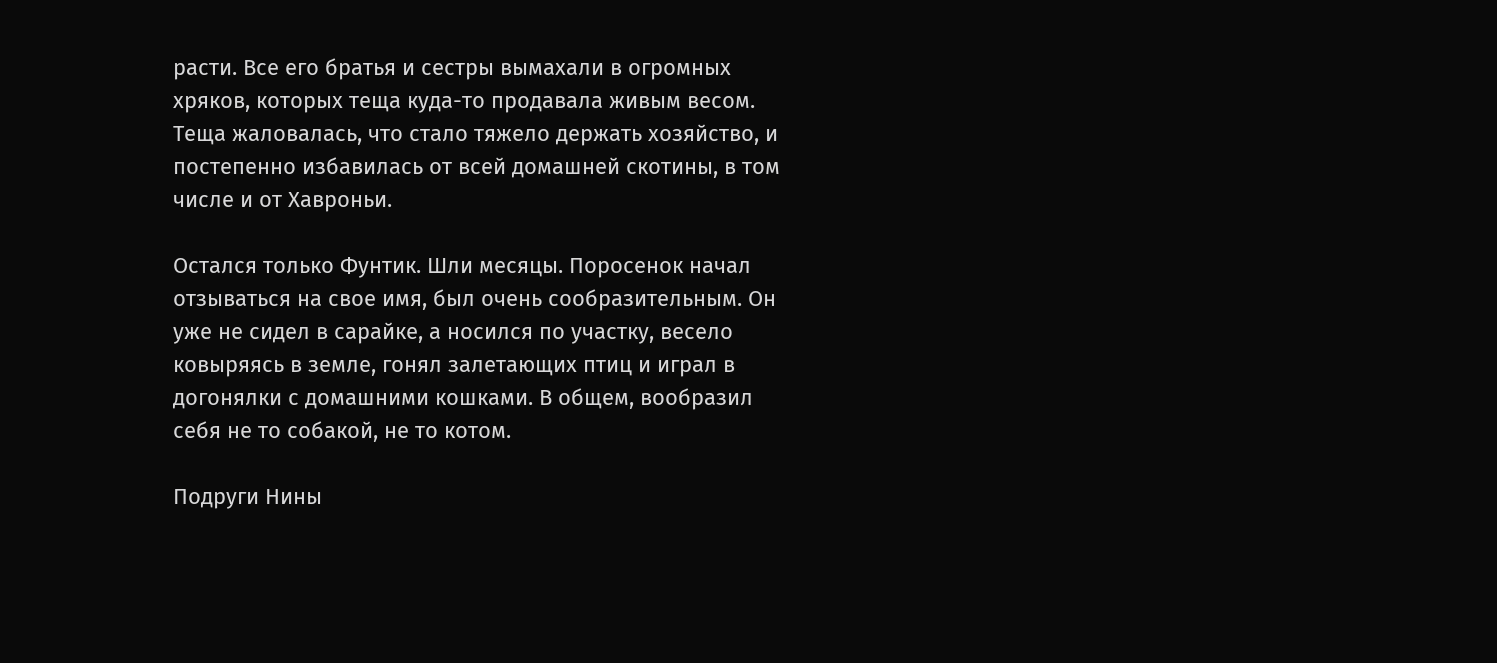расти. Все его братья и сестры вымахали в огромных хряков, которых теща куда-то продавала живым весом. Теща жаловалась, что стало тяжело держать хозяйство, и постепенно избавилась от всей домашней скотины, в том числе и от Хавроньи.

Остался только Фунтик. Шли месяцы. Поросенок начал отзываться на свое имя, был очень сообразительным. Он уже не сидел в сарайке, а носился по участку, весело ковыряясь в земле, гонял залетающих птиц и играл в догонялки с домашними кошками. В общем, вообразил себя не то собакой, не то котом.

Подруги Нины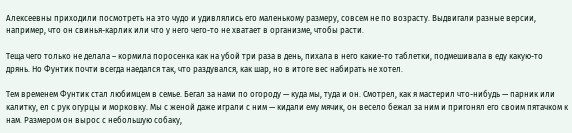Алексеевны приходили посмотреть на это чудо и удивлялись его маленькому размеру, совсем не по возрасту. Выдвигали разные версии, например, что он свинья-карлик или что у него чего-то не хватает в организме, чтобы расти.

Теща чего только не делала – кормила поросенка как на убой три раза в день, пихала в него какие-то таблетки, подмешивала в еду какую-то дрянь. Но Фунтик почти всегда наедался так, что раздувался, как шар, но в итоге вес набирать не хотел.

Тем временем Фунтик стал любимцем в семье. Бегал за нами по огороду — куда мы, туда и он. Смотрел, как я мастерил что-нибудь — парник или калитку, ел с рук огурцы и морковку. Мы с женой даже играли с ним — кидали ему мячик, он весело бежал за ним и пригонял его своим пятачком к нам. Размером он вырос с небольшую собаку,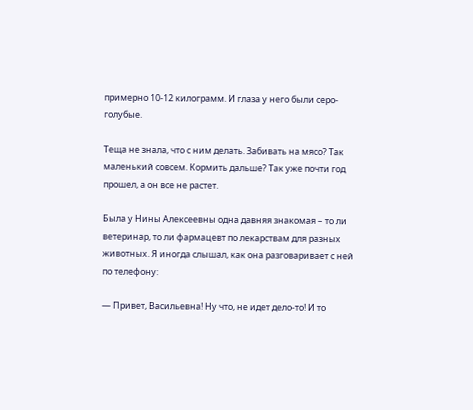примерно 10-12 килограмм. И глаза у него были серо-голубые.

Теща не знала, что с ним делать. Забивать на мясо? Так маленький совсем. Кормить дальше? Так уже почти год прошел, а он все не растет.

Была у Нины Алексеевны одна давняя знакомая – то ли ветеринар, то ли фармацевт по лекарствам для разных животных. Я иногда слышал, как она разговаривает с ней по телефону:

— Привет, Васильевна! Ну что, не идет дело-то! И то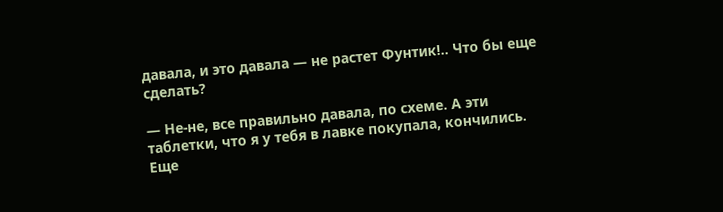давала, и это давала — не растет Фунтик!.. Что бы еще сделать?

— Не-не, все правильно давала, по схеме. А эти таблетки, что я у тебя в лавке покупала, кончились. Еще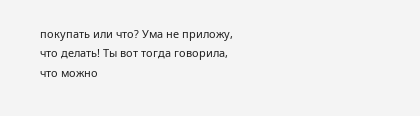покупать или что? Ума не приложу, что делать! Ты вот тогда говорила, что можно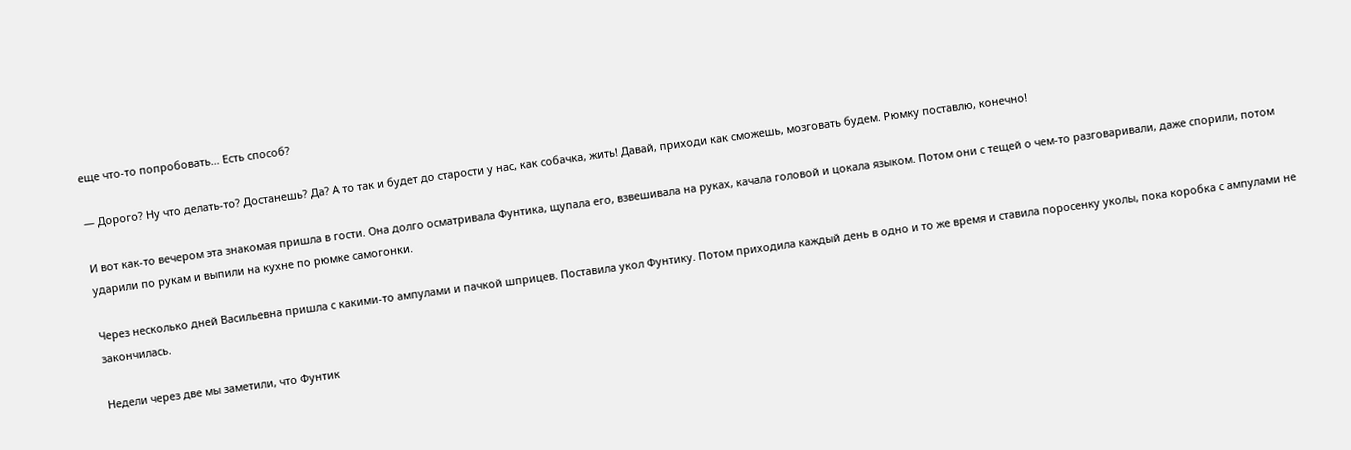еще что-то попробовать… Есть способ?

— Дорого? Ну что делать-то? Достанешь? Да? А то так и будет до старости у нас, как собачка, жить! Давай, приходи как сможешь, мозговать будем. Рюмку поставлю, конечно!

И вот как-то вечером эта знакомая пришла в гости. Она долго осматривала Фунтика, щупала его, взвешивала на руках, качала головой и цокала языком. Потом они с тещей о чем-то разговаривали, даже спорили, потом ударили по рукам и выпили на кухне по рюмке самогонки.

Через несколько дней Васильевна пришла с какими-то ампулами и пачкой шприцев. Поставила укол Фунтику. Потом приходила каждый день в одно и то же время и ставила поросенку уколы, пока коробка с ампулами не закончилась.

Недели через две мы заметили, что Фунтик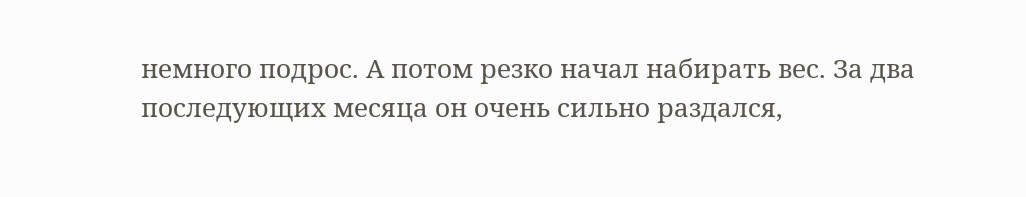немного подрос. А потом резко начал набирать вес. За два последующих месяца он очень сильно раздался,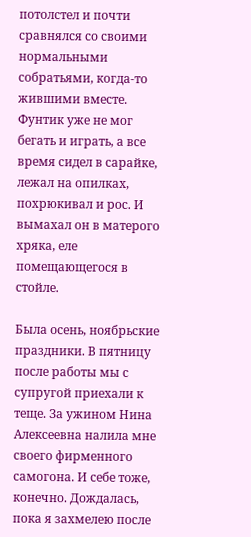потолстел и почти сравнялся со своими нормальными собратьями, когда-то жившими вместе. Фунтик уже не мог бегать и играть, а все время сидел в сарайке, лежал на опилках, похрюкивал и рос. И вымахал он в матерого хряка, еле помещающегося в стойле.

Была осень, ноябрьские праздники. В пятницу после работы мы с супругой приехали к теще. За ужином Нина Алексеевна налила мне своего фирменного самогона. И себе тоже, конечно. Дождалась, пока я захмелею после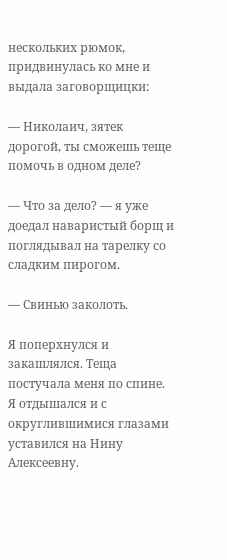нескольких рюмок, придвинулась ко мне и выдала заговорщицки:

— Николаич, зятек дорогой, ты сможешь теще помочь в одном деле?

— Что за дело? — я уже доедал наваристый борщ и поглядывал на тарелку со сладким пирогом.

— Свинью заколоть.

Я поперхнулся и закашлялся. Теща постучала меня по спине. Я отдышался и с округлившимися глазами уставился на Нину Алексеевну.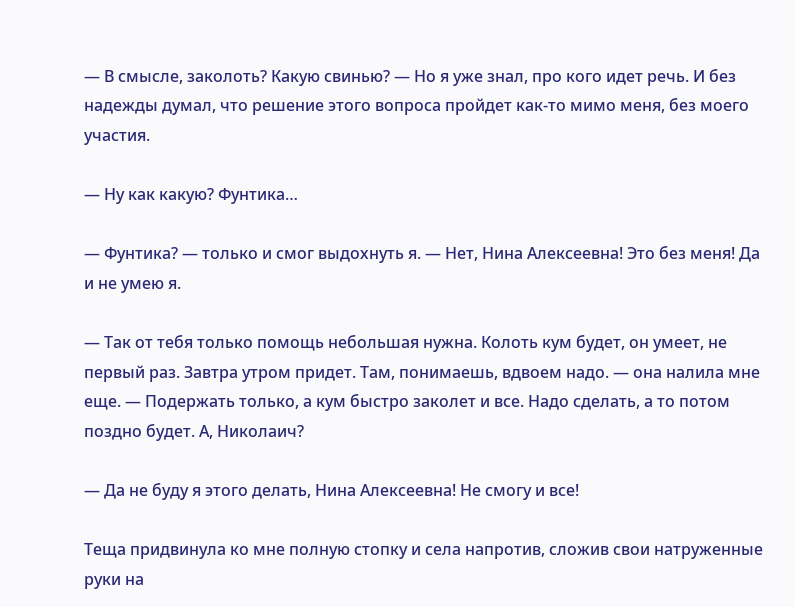— В смысле, заколоть? Какую свинью? — Но я уже знал, про кого идет речь. И без надежды думал, что решение этого вопроса пройдет как-то мимо меня, без моего участия.

— Ну как какую? Фунтика…

— Фунтика? — только и смог выдохнуть я. — Нет, Нина Алексеевна! Это без меня! Да и не умею я.

— Так от тебя только помощь небольшая нужна. Колоть кум будет, он умеет, не первый раз. Завтра утром придет. Там, понимаешь, вдвоем надо. — она налила мне еще. — Подержать только, а кум быстро заколет и все. Надо сделать, а то потом поздно будет. А, Николаич?

— Да не буду я этого делать, Нина Алексеевна! Не смогу и все!

Теща придвинула ко мне полную стопку и села напротив, сложив свои натруженные руки на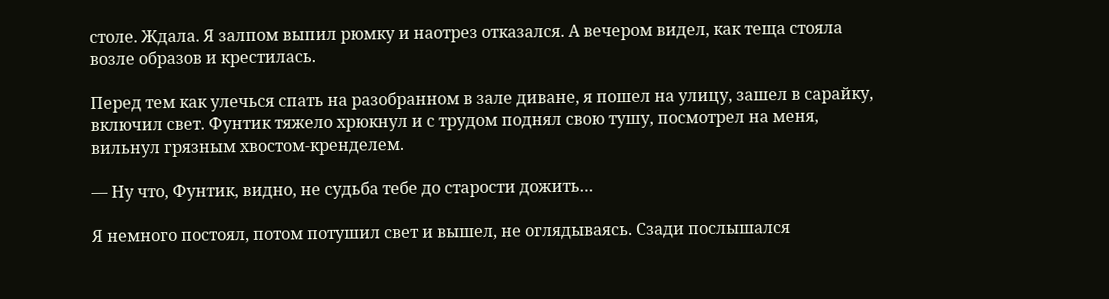столе. Ждала. Я залпом выпил рюмку и наотрез отказался. А вечером видел, как теща стояла возле образов и крестилась.

Перед тем как улечься спать на разобранном в зале диване, я пошел на улицу, зашел в сарайку, включил свет. Фунтик тяжело хрюкнул и с трудом поднял свою тушу, посмотрел на меня, вильнул грязным хвостом-кренделем.

— Ну что, Фунтик, видно, не судьба тебе до старости дожить…

Я немного постоял, потом потушил свет и вышел, не оглядываясь. Сзади послышался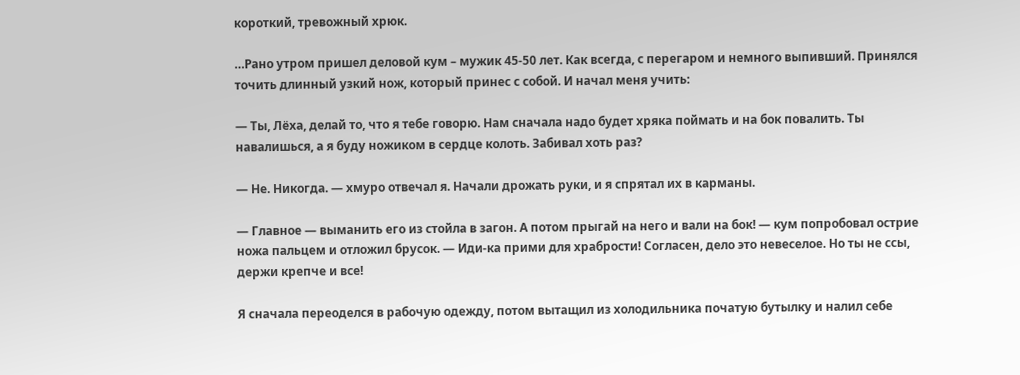короткий, тревожный хрюк.

…Рано утром пришел деловой кум – мужик 45-50 лет. Как всегда, с перегаром и немного выпивший. Принялся точить длинный узкий нож, который принес с собой. И начал меня учить:

— Ты, Лёха, делай то, что я тебе говорю. Нам сначала надо будет хряка поймать и на бок повалить. Ты навалишься, а я буду ножиком в сердце колоть. Забивал хоть раз?

— Не. Никогда. — хмуро отвечал я. Начали дрожать руки, и я спрятал их в карманы.

— Главное — выманить его из стойла в загон. А потом прыгай на него и вали на бок! — кум попробовал острие ножа пальцем и отложил брусок. — Иди-ка прими для храбрости! Согласен, дело это невеселое. Но ты не ссы, держи крепче и все!

Я сначала переоделся в рабочую одежду, потом вытащил из холодильника початую бутылку и налил себе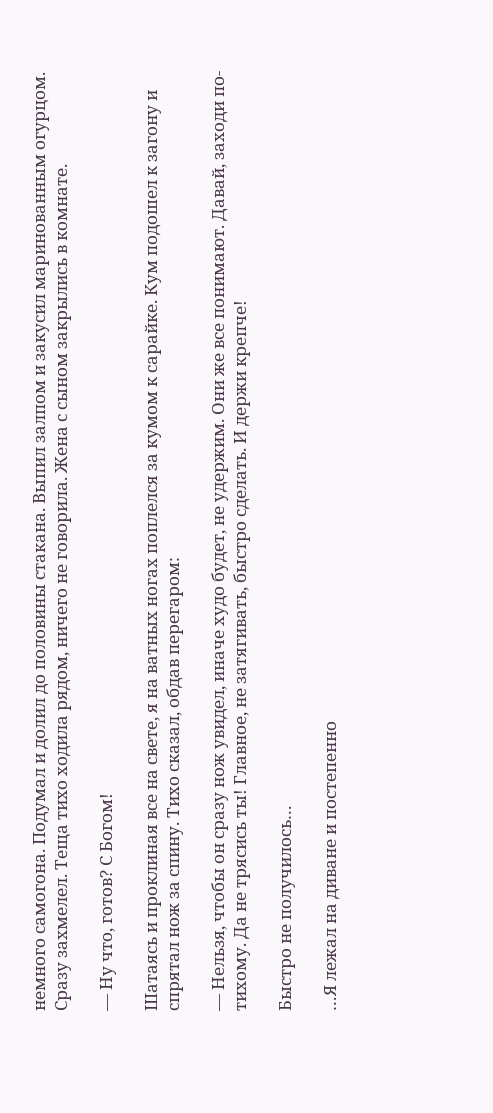немного самогона. Подумал и долил до половины стакана. Выпил залпом и закусил маринованным огурцом. Сразу захмелел. Теща тихо ходила рядом, ничего не говорила. Жена с сыном закрылись в комнате.

— Ну что, готов? С Богом!

Шатаясь и проклиная все на свете, я на ватных ногах поплелся за кумом к сарайке. Кум подошел к загону и спрятал нож за спину. Тихо сказал, обдав перегаром:

— Нельзя, чтобы он сразу нож увидел, иначе худо будет, не удержим. Они же все понимают. Давай, заходи по-тихому. Да не трясись ты! Главное, не затягивать, быстро сделать. И держи крепче!

Быстро не получилось…

…Я лежал на диване и постепенно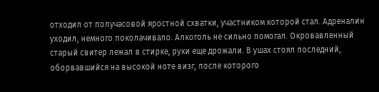отходил от получасовой яростной схватки, участником которой стал. Адреналин уходил, немного поколачивало. Алкоголь не сильно помогал. Окровавленный старый свитер лежал в стирке, руки еще дрожали. В ушах стоял последний, оборвавшийся на высокой ноте визг, после которого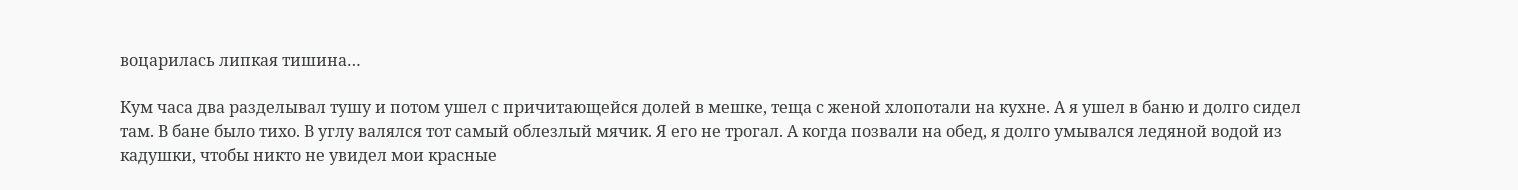воцарилась липкая тишина…

Кум часа два разделывал тушу и потом ушел с причитающейся долей в мешке, теща с женой хлопотали на кухне. А я ушел в баню и долго сидел там. В бане было тихо. В углу валялся тот самый облезлый мячик. Я его не трогал. А когда позвали на обед, я долго умывался ледяной водой из кадушки, чтобы никто не увидел мои красные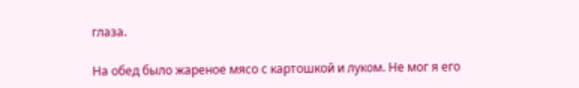глаза.

На обед было жареное мясо с картошкой и луком. Не мог я его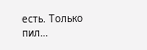есть. Только пил…